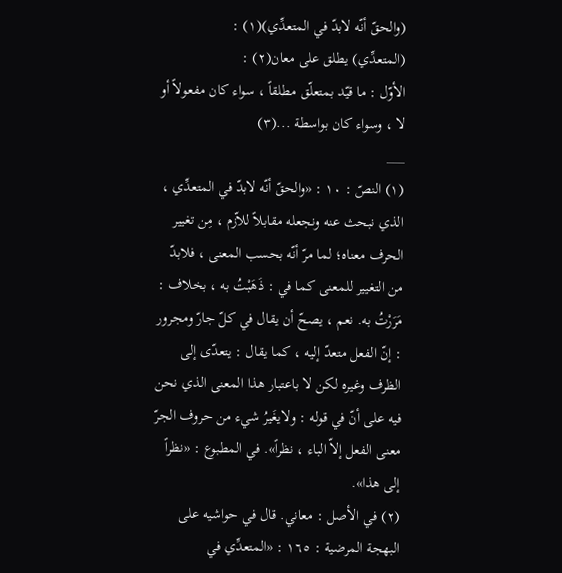(والحقّ أنّه لابدّ في المتعدِّي)(١) :
(المتعدِّي) يطلق على معان(٢) :
الأوّل : ما قيّد بمتعلّق مطلقاً ، سواء كان مفعولاً أو لا ، وسواء كان بواسطة ...(٣)
___
(١) النصّ : ١٠ : «والحقّ أنّه لابدّ في المتعدِّي ، الذي نبحث عنه ونجعله مقابلاً للاّزم ، مِن تغيير الحرف معناه؛ لما مرّ أنّه بحسب المعنى ، فلابدّ من التغيير للمعنى كما في : ذَهَبْتُ به ، بخلاف : مَرَرْتُ به. نعم ، يصحّ أن يقال في كلّ جارّ ومجرور : إنّ الفعل متعدّ إليه ، كما يقال : يتعدّى إلى الظرف وغيره لكن لا باعتبار هذا المعنى الذي نحن فيه على أنّ في قوله : ولايغَيرُ شيء من حروف الجرّ معنى الفعل إلاّ الباء ، نظراً». في المطبوع : «نظراً إلى هذا».
(٢) في الأصل : معاني. قال في حواشيه على البهجة المرضية : ١٦٥ : «المتعدِّي في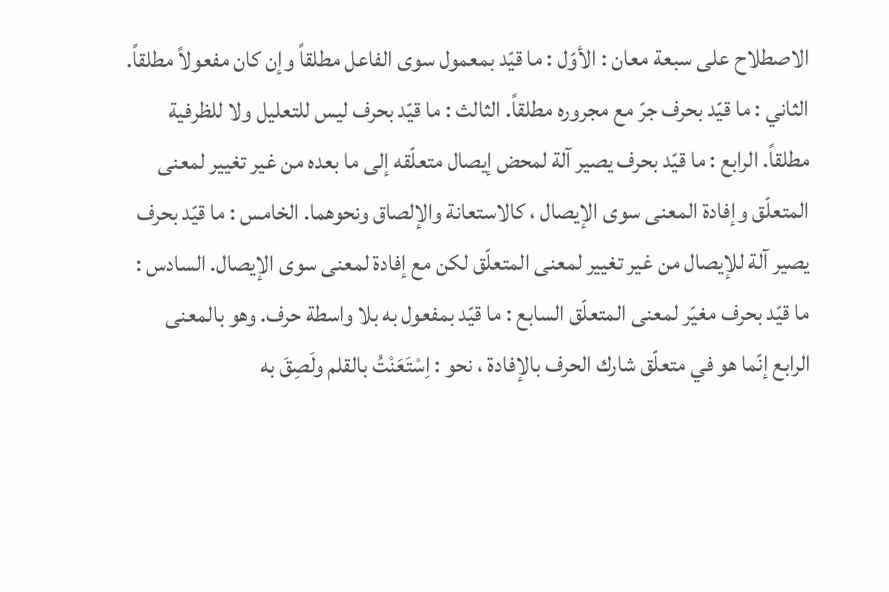الاصطلاح على سبعة معان : الأوّل : ما قيّد بمعمول سوى الفاعل مطلقاً وإن كان مفعولاً مطلقاً. الثاني : ما قيّد بحرف جرّ مع مجروره مطلقاً. الثالث : ما قيّد بحرف ليس للتعليل ولا للظرفية مطلقاً. الرابع : ما قيّد بحرف يصير آلة لمحض إيصال متعلّقه إلى ما بعده من غير تغيير لمعنى المتعلّق وإفادة المعنى سوى الإيصال ، كالاستعانة والإلصاق ونحوهما. الخامس : ما قيّد بحرف يصير آلة للإيصال من غير تغيير لمعنى المتعلّق لكن مع إفادة لمعنى سوى الإيصال. السادس : ما قيّد بحرف مغيّر لمعنى المتعلّق السابع : ما قيّد بمفعول به بلا واسطة حرف. وهو بالمعنى الرابع إنّما هو في متعلّق شارك الحرف بالإفادة ، نحو : اِسْتَعَنْتُ بالقلم ولَصِقَ به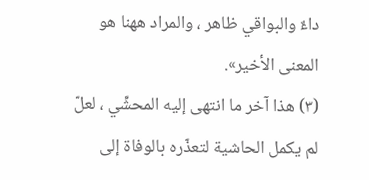داءٌ والبواقي ظاهر ، والمراد ههنا هو المعنى الأخير».
(٣) هذا آخر ما انتهى إليه المحشِّي ، لعلّ لم يكمل الحاشية لتعذّره بالوفاة إلى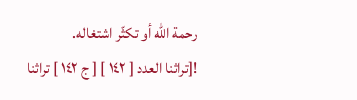رحمة الله أو تكثّر اشتغاله.
![تراثنا العدد [ ١٤٢ ] [ ج ١٤٢ ] تراثنا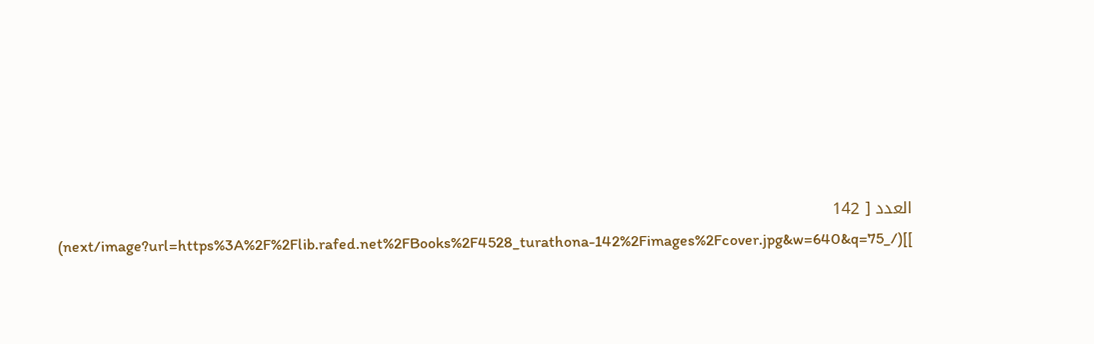العدد [ 142 ]](/_next/image?url=https%3A%2F%2Flib.rafed.net%2FBooks%2F4528_turathona-142%2Fimages%2Fcover.jpg&w=640&q=75)